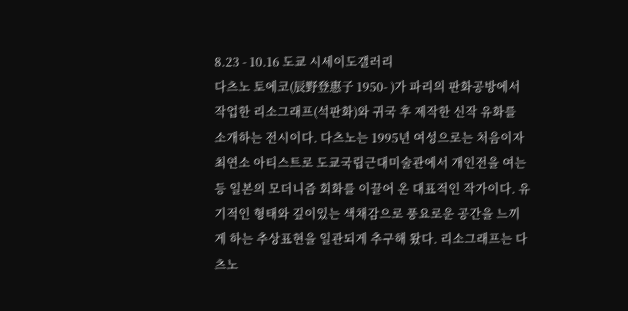8.23 - 10.16 도쿄 시세이도갤러리
다츠노 토에코(辰野登惠子 1950- )가 파리의 판화공방에서 작업한 리소그래프(석판화)와 귀국 후 제작한 신작 유화를 소개하는 전시이다. 다츠노는 1995년 여성으로는 처음이자 최연소 아티스트로 도쿄국립근대미술관에서 개인전을 여는 등 일본의 모더니즘 회화를 이끌어 온 대표적인 작가이다. 유기적인 형태와 깊이있는 색채감으로 풍요로운 공간을 느끼게 하는 추상표현을 일관되게 추구해 왔다. 리소그래프는 다츠노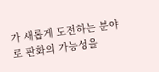가 새롭게 도전하는 분야로 판화의 가능성을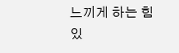느끼게 하는 힘있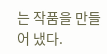는 작품을 만들어 냈다.